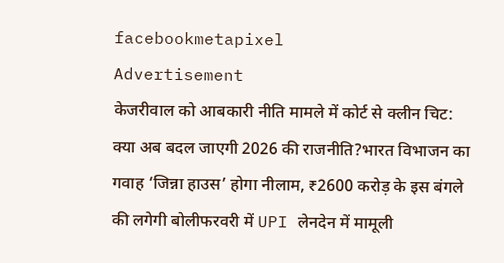facebookmetapixel
Advertisement
केजरीवाल को आबकारी नीति मामले में कोर्ट से क्लीन चिट: क्या अब बदल जाएगी 2026 की राजनीति?भारत विभाजन का गवाह ‘जिन्ना हाउस’ होगा नीलाम, ₹2600 करोड़ के इस बंगले की लगेगी बोलीफरवरी में UPI लेनदेन में मामूली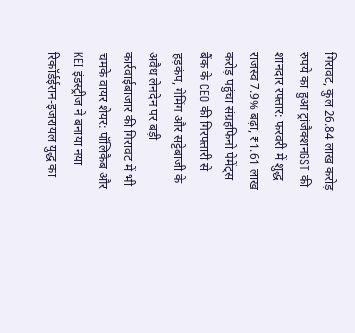गिरावट, कुल 26.84 लाख करोड़ रुपये का हुआ ट्रांजैक्शनGST की शानदार रफ्तार: फरवरी में शुद्ध राजस्व 7.9% बढ़ा, ₹1.61 लाख करोड़ पहुंचा संग्रहफिनो पेमेंट्स बैंक के CEO की गिरफ्तारी से हड़कंप, गेमिंग और सट्टेबाजी के अवैध लेनदेन पर बड़ी कार्रवाईबाजार की गिरावट में भी चमके वायर शेयर: पॉलिकैब और KEI इंडस्ट्रीज ने बनाया नया रिकॉर्डईरान-इजरायल युद्ध का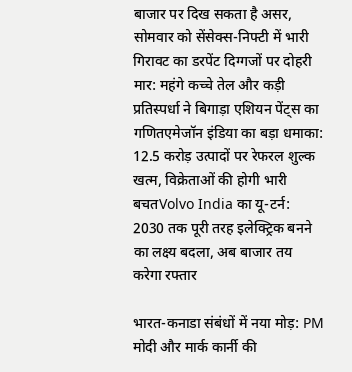बाजार पर दिख सकता है असर, सोमवार को सेंसेक्स-निफ्टी में भारी गिरावट का डरपेंट दिग्गजों पर दोहरी मार: महंगे कच्चे तेल और कड़ी प्रतिस्पर्धा ने बिगाड़ा एशियन पेंट्स का गणितएमेजॉन इंडिया का बड़ा धमाका: 12.5 करोड़ उत्पादों पर रेफरल शुल्क खत्म, विक्रेताओं की होगी भारी बचतVolvo India का यू-टर्न: 2030 तक पूरी तरह इलेक्ट्रिक बनने का लक्ष्य बदला, अब बाजार तय करेगा रफ्तार

भारत-कनाडा संबंधों में नया मोड़: PM मोदी और मार्क कार्नी की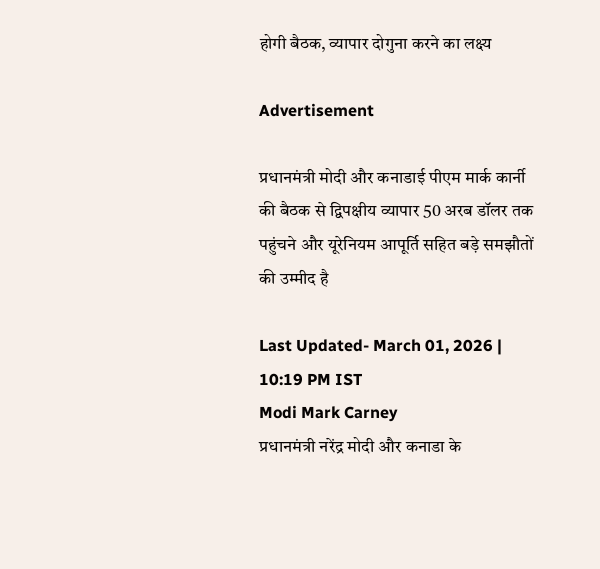होगी बैठक, व्यापार दोगुना करने का लक्ष्य

Advertisement

प्रधानमंत्री मोदी और कनाडाई पीएम मार्क कार्नी की बैठक से द्विपक्षीय व्यापार 50 अरब डॉलर तक पहुंचने और यूरेनियम आपूर्ति सहित बड़े समझौतों की उम्मीद है

Last Updated- March 01, 2026 | 10:19 PM IST
Modi Mark Carney
प्रधानमंत्री नरेंद्र मोदी और कनाडा के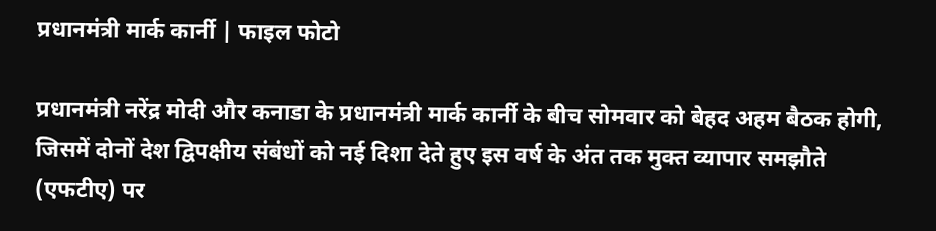प्रधानमंत्री मार्क कार्नी | फाइल फोटो

प्रधानमंत्री नरेंद्र मोदी और कनाडा के प्रधानमंत्री मार्क कार्नी के बीच सोमवार को बेहद अहम बैठक होगी, जिसमें दोनों देश द्विपक्षीय संबंधों को नई दिशा देते हुए इस वर्ष के अंत तक मुक्त व्यापार समझौते (एफटीए) पर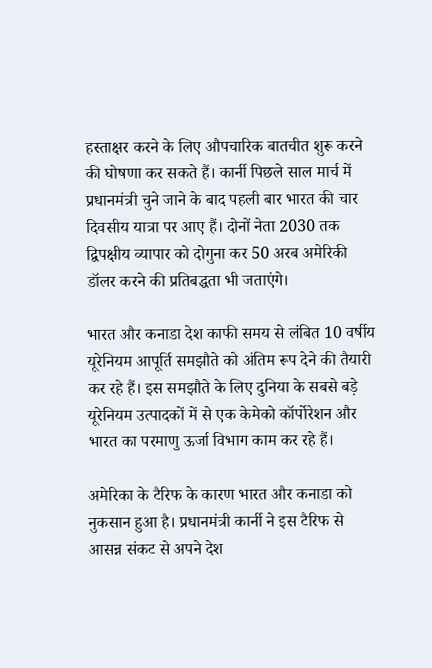हस्ताक्षर करने के लिए औपचारिक बातचीत शुरू करने की घोषणा कर सकते हैं। कार्नी पिछले साल मार्च में प्रधानमंत्री चुने जाने के बाद पहली बार भारत की चार दिवसीय यात्रा पर आए हैं। दोनों नेता 2030 तक द्विपक्षीय व्यापार को दोगुना कर 50 अरब अमेरिकी डॉलर करने की प्रतिबद्धता भी जताएंगे।

भारत और कनाडा देश काफी समय से लंबित 10 वर्षीय यूरेनियम आपूर्ति समझौते को अंतिम रूप देने की तैयारी कर रहे हैं। इस समझौते के लिए दुनिया के सबसे बड़े यूरेनियम उत्पादकों में से एक केमेको कॉर्पोरेशन और भारत का परमाणु ऊर्जा विभाग काम कर रहे हैं।

अमेरिका के टैरिफ के कारण भारत और कनाडा को नुकसान हुआ है। प्रधानमंत्री कार्नी ने इस टैरिफ से आसन्न संकट से अपने देश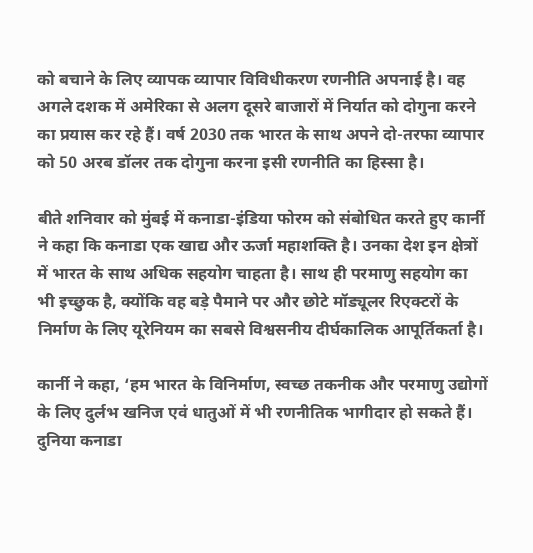को बचाने के लिए व्यापक व्यापार विविधीकरण रणनीति अपनाई है। वह अगले दशक में अमेरिका से अलग दूसरे बाजारों में निर्यात को दोगुना करने का प्रयास कर रहे हैं। वर्ष 2030 तक भारत के साथ अपने दो-तरफा व्यापार को 50 अरब डॉलर तक दोगुना करना इसी रणनीति का हिस्सा है।

बीते शनिवार को मुंबई में कनाडा-इंडिया फोरम को संबोधित करते हुए कार्नी ने कहा कि कनाडा एक खाद्य और ऊर्जा महाशक्ति है। उनका देश इन क्षेत्रों में भारत के साथ अधिक सहयोग चाहता है। साथ ही परमाणु सहयोग का भी इच्छुक है, क्योंकि वह बड़े पैमाने पर और छोटे मॉड्यूलर रिएक्टरों के निर्माण के लिए यूरेनियम का सबसे विश्वसनीय दीर्घकालिक आपूर्तिकर्ता है।

कार्नी ने कहा, ‘हम भारत के विनिर्माण, स्वच्छ तकनीक और परमाणु उद्योगों के लिए दुर्लभ खनिज एवं धातुओं में भी रणनीतिक भागीदार हो सकते हैं। दुनिया कनाडा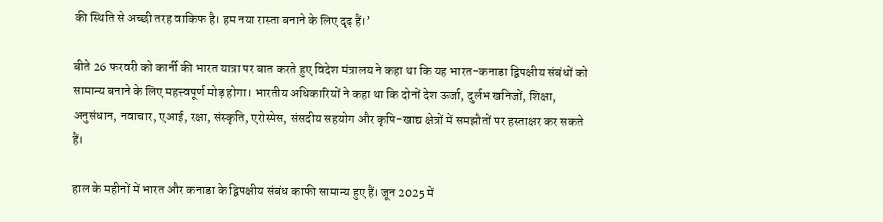की स्थिति से अच्छी तरह वाकिफ है। हम नया रास्ता बनाने के लिए दृढ़ हैं।’

बीते 26 फरवरी को कार्नी की भारत यात्रा पर बात करते हुए विदेश मंत्रालय ने कहा था कि यह भारत-कनाडा द्विपक्षीय संबंधों को सामान्य बनाने के लिए महत्त्वपूर्ण मोड़ होगा। भारतीय अधिकारियों ने कहा था कि दोनों देश ऊर्जा, दुर्लभ खनिजों, शिक्षा, अनुसंधान, नवाचार, एआई, रक्षा, संस्कृति, एरोस्पेस, संसदीय सहयोग और कृषि-खाद्य क्षेत्रों में समझौतों पर हस्ताक्षर कर सकते हैं।

हाल के महीनों में भारत और कनाडा के द्विपक्षीय संबंध काफी सामान्य हुए हैं। जून 2025 में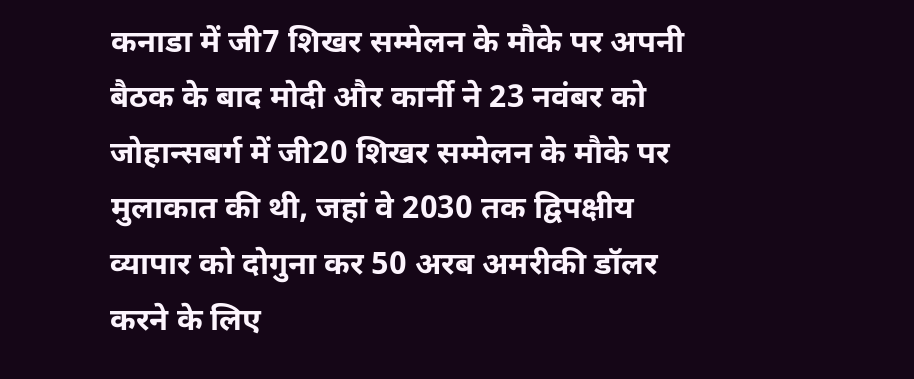कनाडा में जी7 शिखर सम्मेलन के मौके पर अपनी बैठक के बाद मोदी और कार्नी ने 23 नवंबर को जोहान्सबर्ग में जी20 शिखर सम्मेलन के मौके पर मुलाकात की थी, जहां वे 2030 तक द्विपक्षीय व्यापार को दोगुना कर 50 अरब अमरीकी डॉलर करने के लिए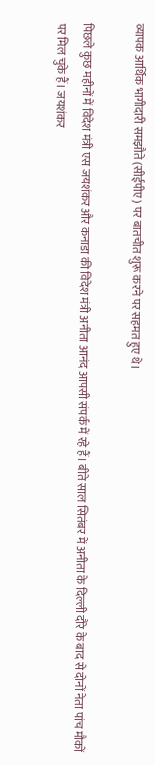व्यापक आर्थिक भागीदारी समझौते (सीईपीए) पर बातचीत शुरू करने पर सहमत हुए थे।

पिछले कुछ महीनों में विदेश मंत्री एस जयशंकर और कनाडा की विदेश मंत्री अनीता आनंद आपसी संपर्क में रहे हैं। बीते साल सितंबर में अनीता के दिल्ली दौरे के बाद से दोनों नेता पांच मौकों पर मिल चुके हैं। जयशंकर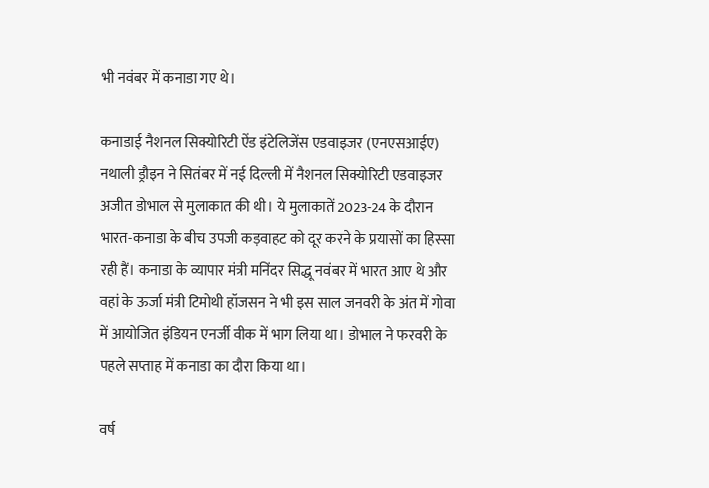भी नवंबर में कनाडा गए थे।

कनाडाई नैशनल सिक्योरिटी ऐंड इंटेलिजेंस एडवाइजर (एनएसआईए) नथाली ड्रौइन ने सितंबर में नई दिल्ली में नैशनल सिक्योरिटी एडवाइजर अजीत डोभाल से मुलाकात की थी। ये मुलाकातें 2023-24 के दौरान भारत-कनाडा के बीच उपजी कड़वाहट को दूर करने के प्रयासों का हिस्सा रही हैं। कनाडा के व्यापार मंत्री मनिंदर सिद्धू नवंबर में भारत आए थे और वहां के ऊर्जा मंत्री टिमोथी हॉजसन ने भी इस साल जनवरी के अंत में गोवा में आयोजित इंडियन एनर्जी वीक में भाग लिया था। डोभाल ने फरवरी के पहले सप्ताह में कनाडा का दौरा किया था।

वर्ष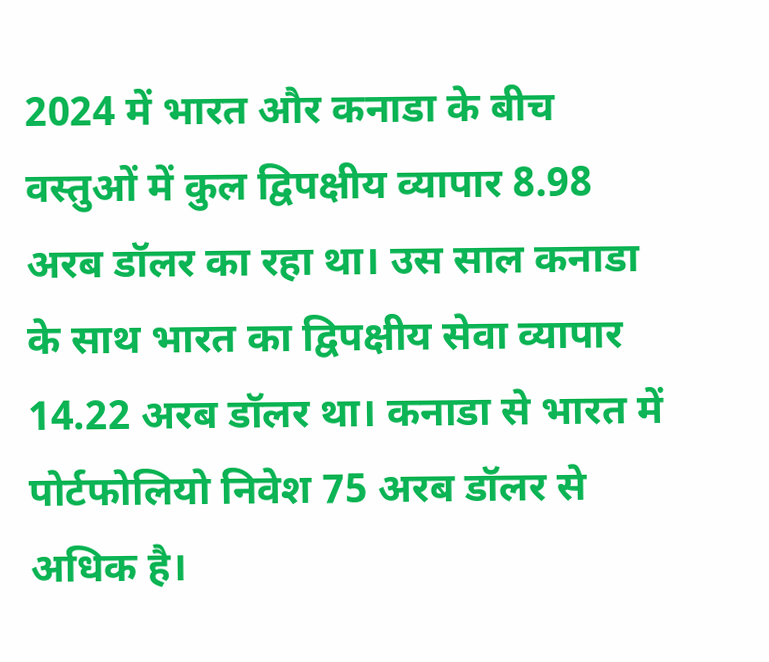2024 में भारत और कनाडा के बीच वस्तुओं में कुल द्विपक्षीय व्यापार 8.98 अरब डॉलर का रहा था। उस साल कनाडा के साथ भारत का द्विपक्षीय सेवा व्यापार 14.22 अरब डॉलर था। कनाडा से भारत में पोर्टफोलियो निवेश 75 अरब डॉलर से अधिक है।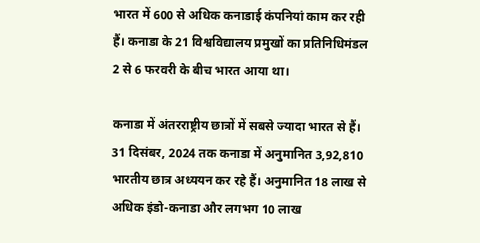भारत में 600 से अधिक कनाडाई कंपनियां काम कर रही हैं। कनाडा के 21 विश्वविद्यालय प्रमुखों का प्रतिनिधिमंडल 2 से 6 फरवरी के बीच भारत आया था।

कनाडा में अंतरराष्ट्रीय छात्रों में सबसे ज्यादा भारत से हैं। 31 दिसंबर, 2024 तक कनाडा में अनुमानित 3,92,810 भारतीय छात्र अध्ययन कर रहे हैं। अनुमानित 18 लाख से अधिक इंडो-कनाडा और लगभग 10 लाख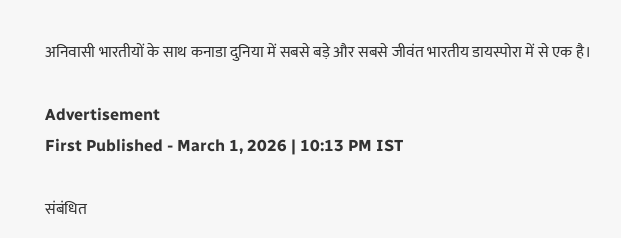अनिवासी भारतीयों के साथ कनाडा दुनिया में सबसे बड़े और सबसे जीवंत भारतीय डायस्पोरा में से एक है।

Advertisement
First Published - March 1, 2026 | 10:13 PM IST

संबंधित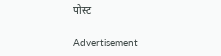पोस्ट

Advertisement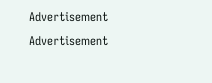Advertisement
Advertisement